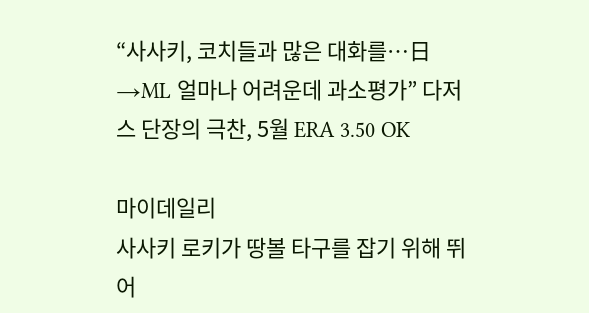“사사키, 코치들과 많은 대화를…日→ML 얼마나 어려운데 과소평가” 다저스 단장의 극찬, 5월 ERA 3.50 OK

마이데일리
사사키 로키가 땅볼 타구를 잡기 위해 뛰어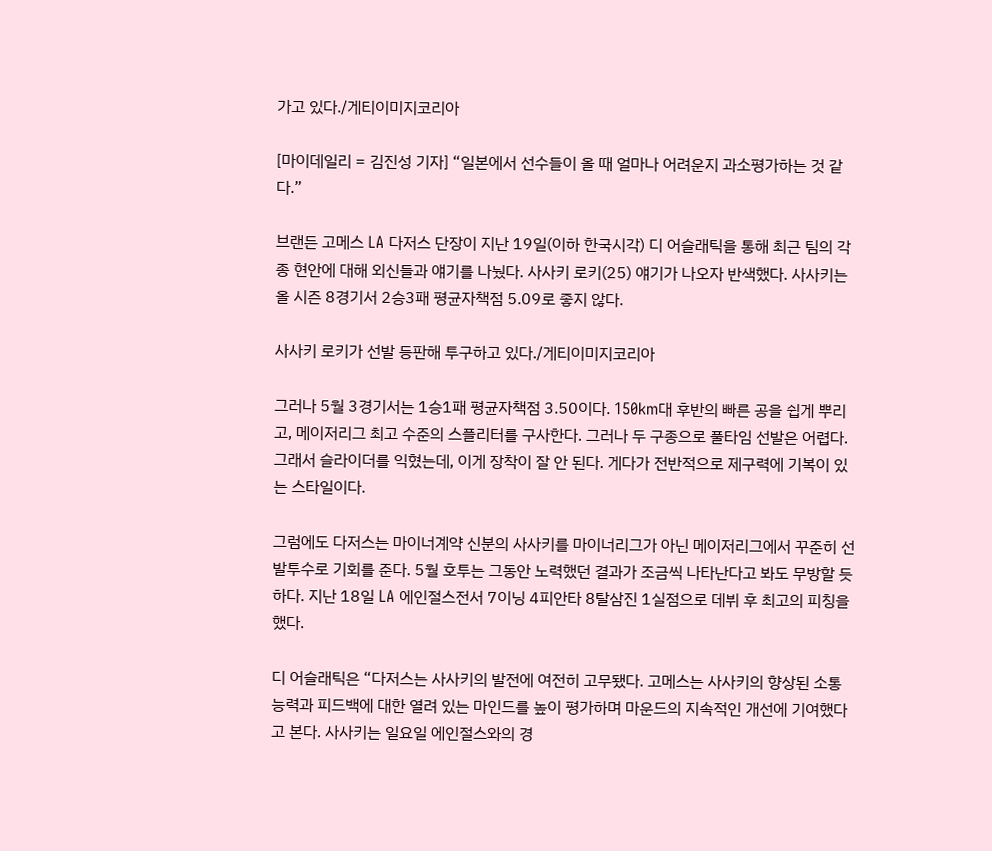가고 있다./게티이미지코리아

[마이데일리 = 김진성 기자] “일본에서 선수들이 올 때 얼마나 어려운지 과소평가하는 것 같다.”

브랜든 고메스 LA 다저스 단장이 지난 19일(이하 한국시각) 디 어슬래틱을 통해 최근 팀의 각종 현안에 대해 외신들과 얘기를 나눴다. 사사키 로키(25) 얘기가 나오자 반색했다. 사사키는 올 시즌 8경기서 2승3패 평균자책점 5.09로 좋지 않다.

사사키 로키가 선발 등판해 투구하고 있다./게티이미지코리아

그러나 5월 3경기서는 1승1패 평균자책점 3.50이다. 150km대 후반의 빠른 공을 쉽게 뿌리고, 메이저리그 최고 수준의 스플리터를 구사한다. 그러나 두 구종으로 풀타임 선발은 어렵다. 그래서 슬라이더를 익혔는데, 이게 장착이 잘 안 된다. 게다가 전반적으로 제구력에 기복이 있는 스타일이다.

그럼에도 다저스는 마이너계약 신분의 사사키를 마이너리그가 아닌 메이저리그에서 꾸준히 선발투수로 기회를 준다. 5월 호투는 그동안 노력했던 결과가 조금씩 나타난다고 봐도 무방할 듯하다. 지난 18일 LA 에인절스전서 7이닝 4피안타 8탈삼진 1실점으로 데뷔 후 최고의 피칭을 했다.

디 어슬래틱은 “다저스는 사사키의 발전에 여전히 고무됐다. 고메스는 사사키의 향상된 소통 능력과 피드백에 대한 열려 있는 마인드를 높이 평가하며 마운드의 지속적인 개선에 기여했다고 본다. 사사키는 일요일 에인절스와의 경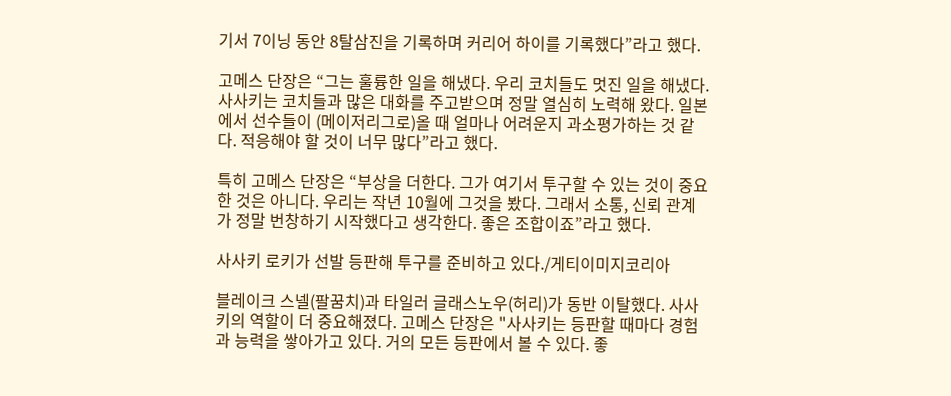기서 7이닝 동안 8탈삼진을 기록하며 커리어 하이를 기록했다”라고 했다.

고메스 단장은 “그는 훌륭한 일을 해냈다. 우리 코치들도 멋진 일을 해냈다. 사사키는 코치들과 많은 대화를 주고받으며 정말 열심히 노력해 왔다. 일본에서 선수들이 (메이저리그로)올 때 얼마나 어려운지 과소평가하는 것 같다. 적응해야 할 것이 너무 많다”라고 했다.

특히 고메스 단장은 “부상을 더한다. 그가 여기서 투구할 수 있는 것이 중요한 것은 아니다. 우리는 작년 10월에 그것을 봤다. 그래서 소통, 신뢰 관계가 정말 번창하기 시작했다고 생각한다. 좋은 조합이죠”라고 했다.

사사키 로키가 선발 등판해 투구를 준비하고 있다./게티이미지코리아

블레이크 스넬(팔꿈치)과 타일러 글래스노우(허리)가 동반 이탈했다. 사사키의 역할이 더 중요해졌다. 고메스 단장은 "사사키는 등판할 때마다 경험과 능력을 쌓아가고 있다. 거의 모든 등판에서 볼 수 있다. 좋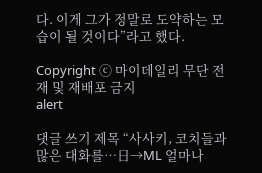다. 이게 그가 정말로 도약하는 모습이 될 것이다”라고 했다.

Copyright ⓒ 마이데일리 무단 전재 및 재배포 금지
alert

댓글 쓰기 제목 “사사키, 코치들과 많은 대화를…日→ML 얼마나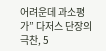어려운데 과소평가” 다저스 단장의 극찬, 5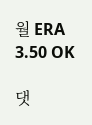월 ERA 3.50 OK

댓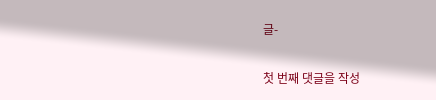글-

첫 번째 댓글을 작성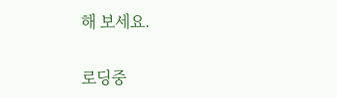해 보세요.

로딩중